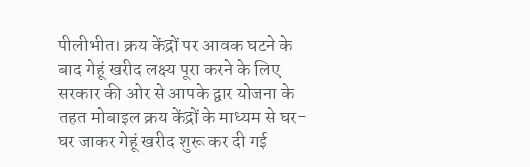पीलीभीत। क्रय केंद्रों पर आवक घटने के बाद गेहूं खरीद लक्ष्य पूरा करने के लिए सरकार की ओर से आपके द्वार योजना के तहत मोबाइल क्रय केंद्रों के माध्यम से घर-घर जाकर गेहूं खरीद शुरू कर दी गई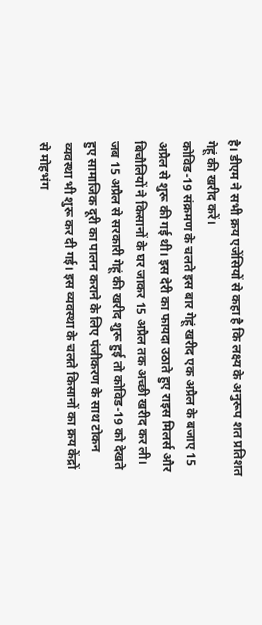है। डीएम ने सभी क्रय एजेंसियों से कहा है कि लक्ष्य के अनुरूप शत प्रतिशत गेहूं की खरीद करें।
कोविड-19 संक्रमण के चलते इस बार गेहूं खरीद एक अप्रैल के बजाए 15 अप्रैल से शुरू की गई थी। इस देरी का फायदा उठाते हुए राइस मिलर्स और बिचौलियों ने किसानों के घर जाकर 15 अप्रैल तक अच्छी खरीद कर ली। जब 15 अप्रैल से सरकारी गेहूं की खरीद शुरू हुई तो कोविड-19 को देखते हुए सामाजिक दूरी का पालन कराने के लिए पंजीकरण के साथ टोकन व्यवस्था भी शुरू कर दी गई। इस व्यवस्था के चलते किसानों का क्रय केंद्रों से मोहभंग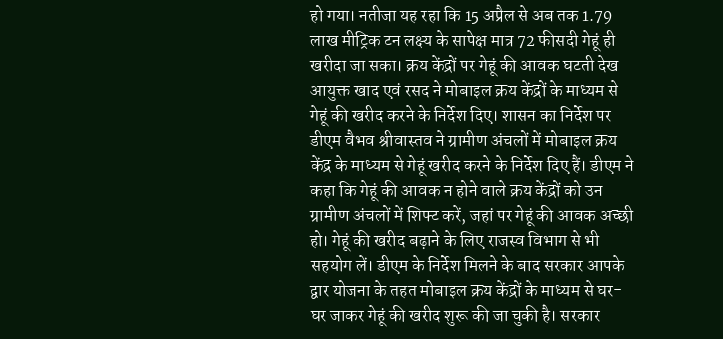हो गया। नतीजा यह रहा कि 15 अप्रैल से अब तक 1.79 लाख मीट्रिक टन लक्ष्य के सापेक्ष मात्र 72 फीसदी गेहूं ही खरीदा जा सका। क्रय केंद्रों पर गेहूं की आवक घटती देख आयुक्त खाद एवं रसद ने मोबाइल क्रय केंद्रों के माध्यम से गेहूं की खरीद करने के निर्देश दिए। शासन का निर्देश पर डीएम वैभव श्रीवास्तव ने ग्रामीण अंचलों में मोबाइल क्रय केंद्र के माध्यम से गेहूं खरीद करने के निर्देश दिए हैं। डीएम ने कहा कि गेहूं की आवक न होने वाले क्रय केंद्रों को उन ग्रामीण अंचलों में शिफ्ट करें, जहां पर गेहूं की आवक अच्छी हो। गेहूं की खरीद बढ़ाने के लिए राजस्व विभाग से भी सहयोग लें। डीएम के निर्देश मिलने के बाद सरकार आपके द्वार योजना के तहत मोबाइल क्रय केंद्रों के माध्यम से घर-घर जाकर गेहूं की खरीद शुरू की जा चुकी है। सरकार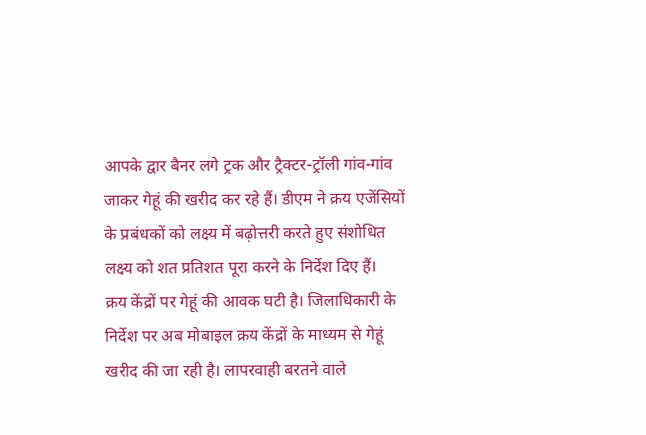आपके द्वार बैनर लगे ट्रक और ट्रैक्टर-ट्रॉली गांव-गांव जाकर गेहूं की खरीद कर रहे हैं। डीएम ने क्रय एजेंसियों के प्रबंधकों को लक्ष्य में बढ़ोत्तरी करते हुए संशोधित लक्ष्य को शत प्रतिशत पूरा करने के निर्देश दिए हैं।
क्रय केंद्रों पर गेहूं की आवक घटी है। जिलाधिकारी के निर्देश पर अब मोबाइल क्रय केंद्रों के माध्यम से गेहूं खरीद की जा रही है। लापरवाही बरतने वाले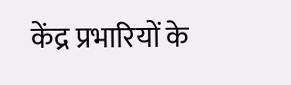केंद्र प्रभारियों के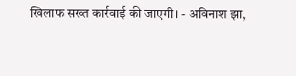खिलाफ सख्त कार्रवाई की जाएगी। - अविनाश झा,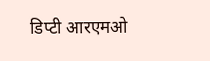डिप्टी आरएमओ